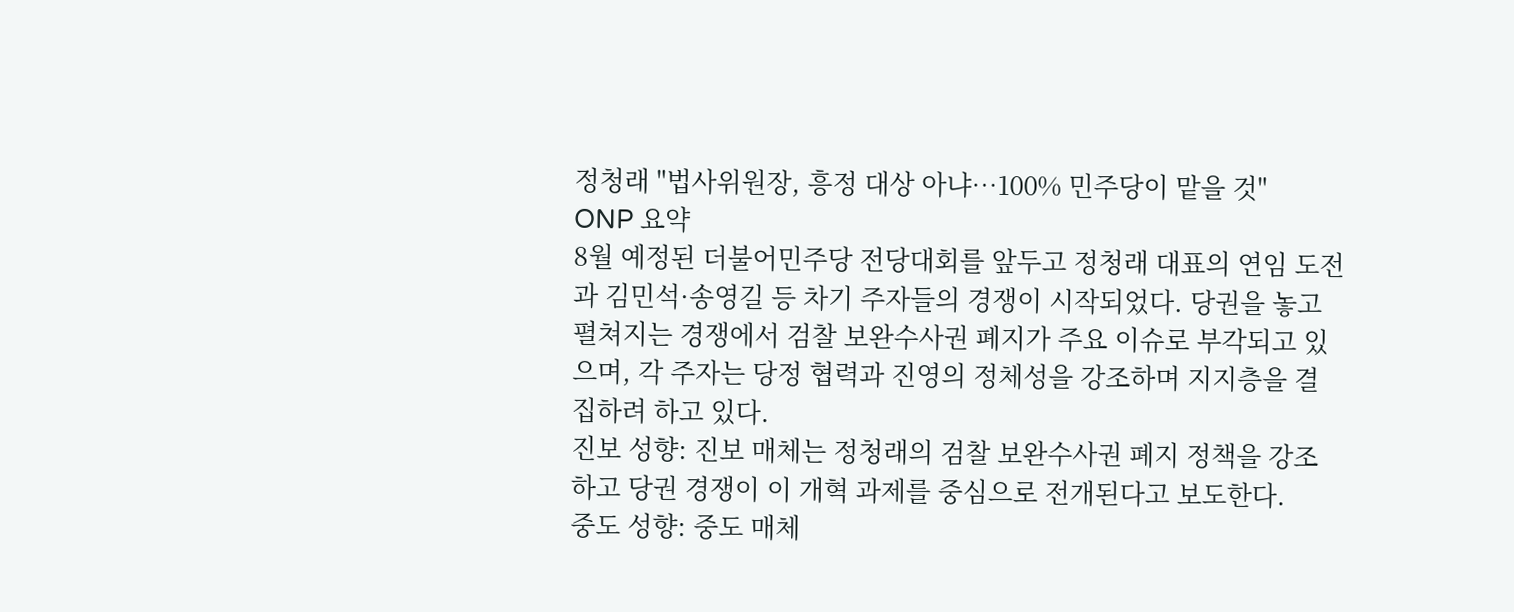정청래 "법사위원장, 흥정 대상 아냐…100% 민주당이 맡을 것"
ONP 요약
8월 예정된 더불어민주당 전당대회를 앞두고 정청래 대표의 연임 도전과 김민석·송영길 등 차기 주자들의 경쟁이 시작되었다. 당권을 놓고 펼쳐지는 경쟁에서 검찰 보완수사권 폐지가 주요 이슈로 부각되고 있으며, 각 주자는 당정 협력과 진영의 정체성을 강조하며 지지층을 결집하려 하고 있다.
진보 성향: 진보 매체는 정청래의 검찰 보완수사권 폐지 정책을 강조하고 당권 경쟁이 이 개혁 과제를 중심으로 전개된다고 보도한다.
중도 성향: 중도 매체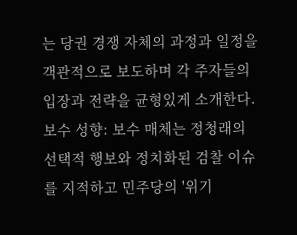는 당권 경쟁 자체의 과정과 일정을 객관적으로 보도하며 각 주자들의 입장과 전략을 균형있게 소개한다.
보수 성향: 보수 매체는 정청래의 선택적 행보와 정치화된 검찰 이슈를 지적하고 민주당의 '위기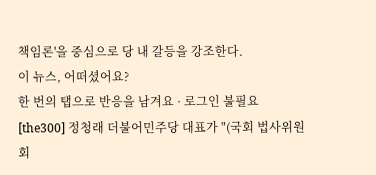책임론'을 중심으로 당 내 갈등을 강조한다.
이 뉴스, 어떠셨어요?
한 번의 탭으로 반응을 남겨요 · 로그인 불필요
[the300] 정청래 더불어민주당 대표가 "(국회 법사위원회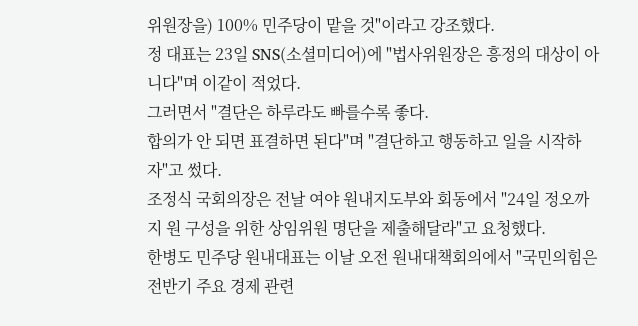위원장을) 100% 민주당이 맡을 것"이라고 강조했다.
정 대표는 23일 SNS(소셜미디어)에 "법사위원장은 흥정의 대상이 아니다"며 이같이 적었다.
그러면서 "결단은 하루라도 빠를수록 좋다.
합의가 안 되면 표결하면 된다"며 "결단하고 행동하고 일을 시작하자"고 썼다.
조정식 국회의장은 전날 여야 원내지도부와 회동에서 "24일 정오까지 원 구성을 위한 상임위원 명단을 제출해달라"고 요청했다.
한병도 민주당 원내대표는 이날 오전 원내대책회의에서 "국민의힘은 전반기 주요 경제 관련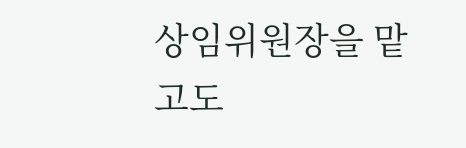상임위원장을 맡고도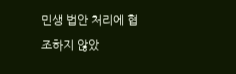민생 법안 처리에 협조하지 않았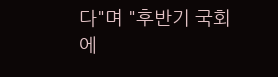다"며 "후반기 국회에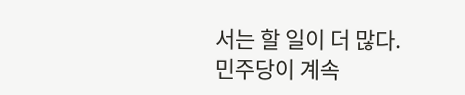서는 할 일이 더 많다.
민주당이 계속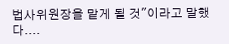법사위원장을 맡게 될 것"이라고 말했다....